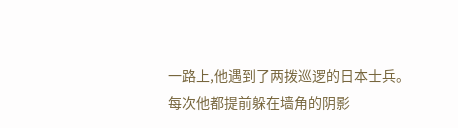一路上,他遇到了两拨巡逻的日本士兵。每次他都提前躲在墙角的阴影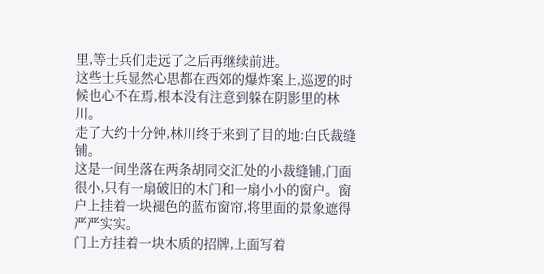里,等士兵们走远了之后再继续前进。
这些士兵显然心思都在西郊的爆炸案上,巡逻的时候也心不在焉,根本没有注意到躲在阴影里的林川。
走了大约十分钟,林川终于来到了目的地:白氏裁缝铺。
这是一间坐落在两条胡同交汇处的小裁缝铺,门面很小,只有一扇破旧的木门和一扇小小的窗户。窗户上挂着一块褪色的蓝布窗帘,将里面的景象遮得严严实实。
门上方挂着一块木质的招牌,上面写着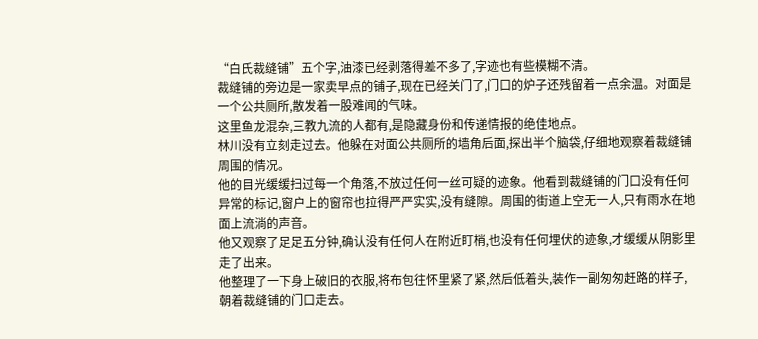“白氏裁缝铺”五个字,油漆已经剥落得差不多了,字迹也有些模糊不清。
裁缝铺的旁边是一家卖早点的铺子,现在已经关门了,门口的炉子还残留着一点余温。对面是一个公共厕所,散发着一股难闻的气味。
这里鱼龙混杂,三教九流的人都有,是隐藏身份和传递情报的绝佳地点。
林川没有立刻走过去。他躲在对面公共厕所的墙角后面,探出半个脑袋,仔细地观察着裁缝铺周围的情况。
他的目光缓缓扫过每一个角落,不放过任何一丝可疑的迹象。他看到裁缝铺的门口没有任何异常的标记,窗户上的窗帘也拉得严严实实,没有缝隙。周围的街道上空无一人,只有雨水在地面上流淌的声音。
他又观察了足足五分钟,确认没有任何人在附近盯梢,也没有任何埋伏的迹象,才缓缓从阴影里走了出来。
他整理了一下身上破旧的衣服,将布包往怀里紧了紧,然后低着头,装作一副匆匆赶路的样子,朝着裁缝铺的门口走去。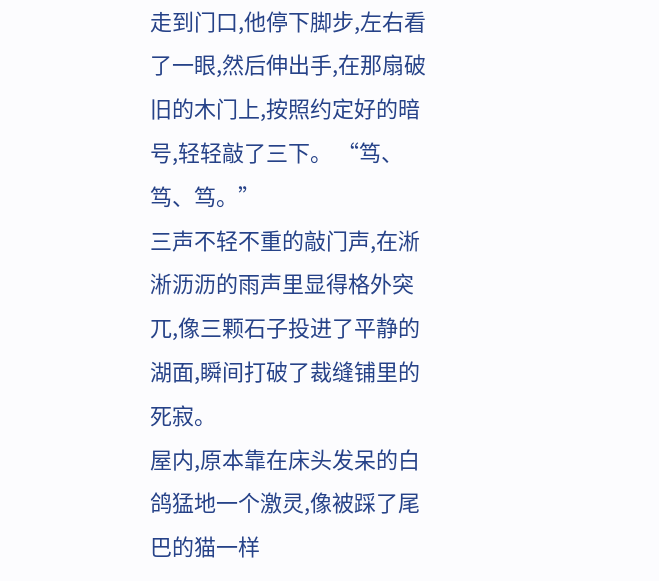走到门口,他停下脚步,左右看了一眼,然后伸出手,在那扇破旧的木门上,按照约定好的暗号,轻轻敲了三下。 “笃、笃、笃。”
三声不轻不重的敲门声,在淅淅沥沥的雨声里显得格外突兀,像三颗石子投进了平静的湖面,瞬间打破了裁缝铺里的死寂。
屋内,原本靠在床头发呆的白鸽猛地一个激灵,像被踩了尾巴的猫一样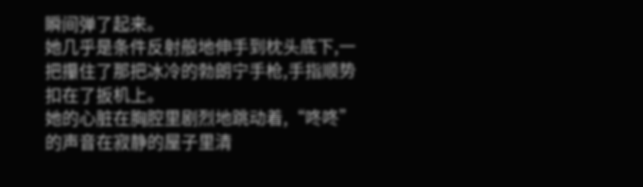瞬间弹了起来。
她几乎是条件反射般地伸手到枕头底下,一把攥住了那把冰冷的勃朗宁手枪,手指顺势扣在了扳机上。
她的心脏在胸腔里剧烈地跳动着,“咚咚”的声音在寂静的屋子里清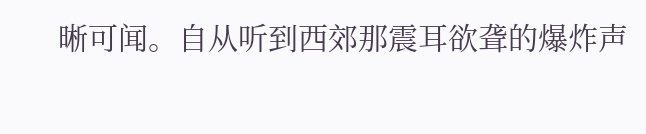晰可闻。自从听到西郊那震耳欲聋的爆炸声